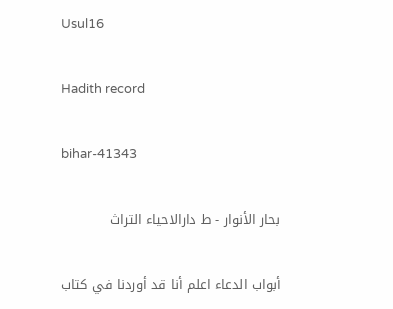Usul16

Hadith record

bihar-41343

بحار الأنوار - ط دارالاحياء التراث

أبواب الدعاء اعلم أنا قد أوردنا في كتاب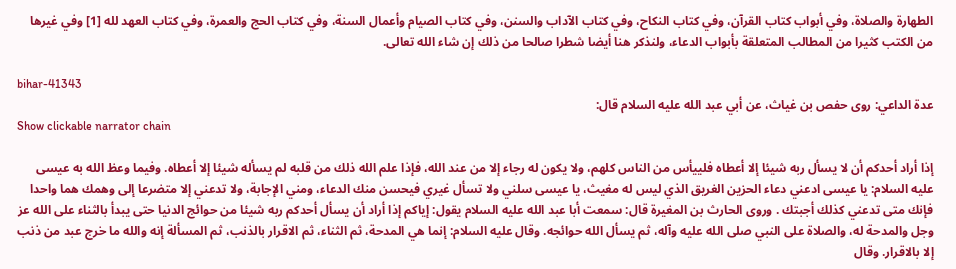الطهارة والصلاة، وفي أبواب كتاب القرآن، وفي كتاب النكاح، وفي كتاب الآداب والسنن، وفي كتاب الصيام وأعمال السنة، وفي كتاب الحج والعمرة، وفي كتاب العهد لله [1] وفي غيرها من الكتب كثيرا من المطالب المتعلقة بأبواب الدعاء، ولنذكر هنا أيضا شطرا صالحا من ذلك إن شاء الله تعالى.

bihar-41343
عدة الداعي: روى حفص بن غياث، عن أبي عبد الله عليه السلام قال:
Show clickable narrator chain

إذا أراد أحدكم أن لا يسأل ربه شيئا إلا أعطاه فلييأس من الناس كلهم، ولا يكون له رجاء إلا من عند الله، فإذا علم الله ذلك من قلبه لم يسأله شيئا إلا أعطاه. وفيما وعظ الله به عيسى عليه السلام: يا عيسى ادعني دعاء الحزين الغريق الذي ليس له مغيث، يا عيسى سلني ولا تسأل غيري فيحسن منك الدعاء، ومني الإجابة، ولا تدعني إلا متضرعا إلى وهمك هما واحدا فإنك متى تدعني كذلك أجبتك . وروى الحارث بن المغيرة قال: سمعت أبا عبد الله عليه السلام يقول: إياكم إذا أراد أن يسأل أحدكم ربه شيئا من حوائج الدنيا حتى يبدأ بالثناء على الله عز وجل والمدحة له، والصلاة على النبي صلى الله عليه وآله، ثم يسأل الله حوائجه. وقال عليه السلام: إنما هي المدحة، ثم الثناء، ثم الاقرار بالذنب، ثم المسألة إنه والله ما خرج عبد من ذنب إلا بالاقرار. وقال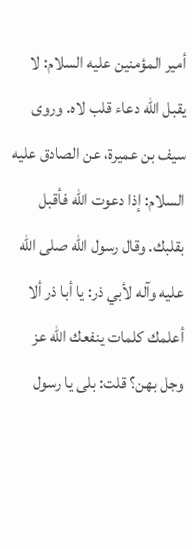أمير المؤمنين عليه السلام: لا يقبل الله دعاء قلب لاه. وروى سيف بن عميرة، عن الصادق عليه السلام: إذا دعوت الله فأقبل بقلبك. وقال رسول الله صلى الله عليه وآله لأبي ذر: يا أبا ذر ألا أعلمك كلمات ينفعك الله عز وجل بهن؟ قلت: بلى يا رسول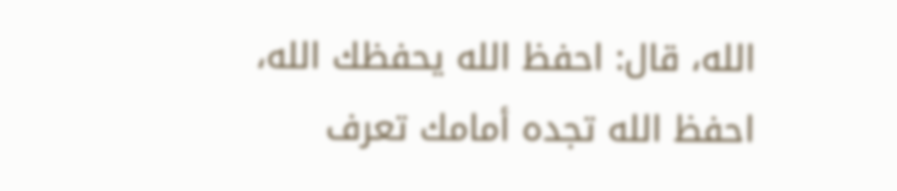الله، قال: احفظ الله يحفظك الله، احفظ الله تجده أمامك تعرف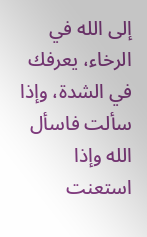إلى الله في الرخاء، يعرفك في الشدة، وإذا سألت فاسأل الله وإذا استعنت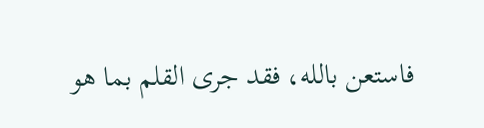فاستعن بالله، فقد جرى القلم بما هو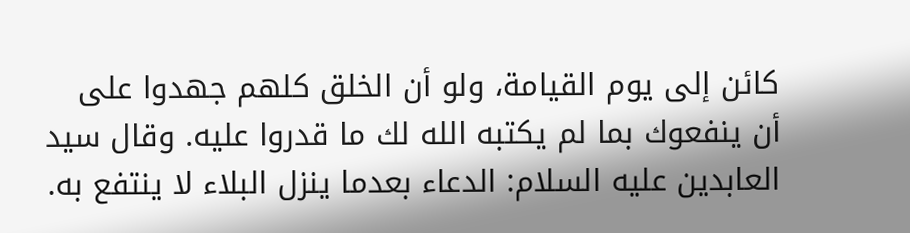كائن إلى يوم القيامة، ولو أن الخلق كلهم جهدوا على أن ينفعوك بما لم يكتبه الله لك ما قدروا عليه. وقال سيد العابدين عليه السلام: الدعاء بعدما ينزل البلاء لا ينتفع به.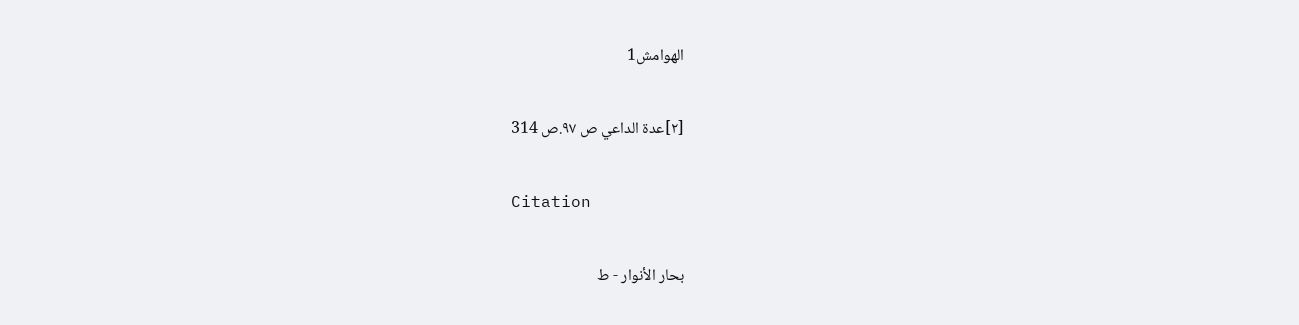الهوامش1

[٢]عدة الداعي ص ٩٧.ص 314

Citation

بحار الأنوار - ط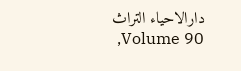دارالاحياء التراث Volume 90,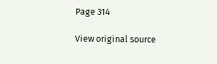Page 314

View original source